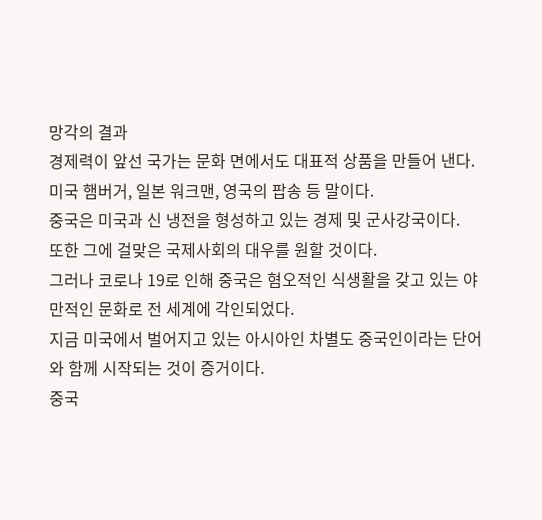망각의 결과
경제력이 앞선 국가는 문화 면에서도 대표적 상품을 만들어 낸다.
미국 햄버거, 일본 워크맨, 영국의 팝송 등 말이다.
중국은 미국과 신 냉전을 형성하고 있는 경제 및 군사강국이다.
또한 그에 걸맞은 국제사회의 대우를 원할 것이다.
그러나 코로나 19로 인해 중국은 혐오적인 식생활을 갖고 있는 야만적인 문화로 전 세계에 각인되었다.
지금 미국에서 벌어지고 있는 아시아인 차별도 중국인이라는 단어와 함께 시작되는 것이 증거이다.
중국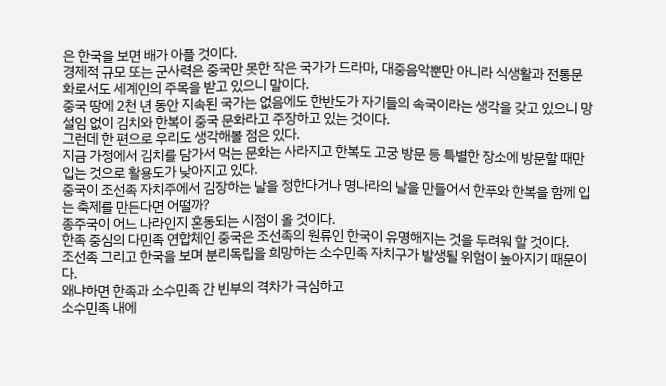은 한국을 보면 배가 아플 것이다.
경제적 규모 또는 군사력은 중국만 못한 작은 국가가 드라마, 대중음악뿐만 아니라 식생활과 전통문화로서도 세계인의 주목을 받고 있으니 말이다.
중국 땅에 2천 년 동안 지속된 국가는 없음에도 한반도가 자기들의 속국이라는 생각을 갖고 있으니 망설임 없이 김치와 한복이 중국 문화라고 주장하고 있는 것이다.
그런데 한 편으로 우리도 생각해볼 점은 있다.
지금 가정에서 김치를 담가서 먹는 문화는 사라지고 한복도 고궁 방문 등 특별한 장소에 방문할 때만 입는 것으로 활용도가 낮아지고 있다.
중국이 조선족 자치주에서 김장하는 날을 정한다거나 명나라의 날을 만들어서 한푸와 한복을 함께 입는 축제를 만든다면 어떨까?
종주국이 어느 나라인지 혼동되는 시점이 올 것이다.
한족 중심의 다민족 연합체인 중국은 조선족의 원류인 한국이 유명해지는 것을 두려워 할 것이다.
조선족 그리고 한국을 보며 분리독립을 희망하는 소수민족 자치구가 발생될 위험이 높아지기 때문이다.
왜냐하면 한족과 소수민족 간 빈부의 격차가 극심하고
소수민족 내에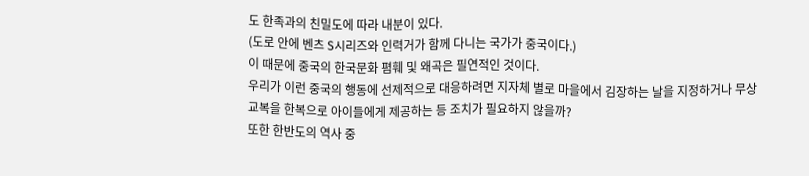도 한족과의 친밀도에 따라 내분이 있다.
(도로 안에 벤츠 S시리즈와 인력거가 함께 다니는 국가가 중국이다.)
이 때문에 중국의 한국문화 폄훼 및 왜곡은 필연적인 것이다.
우리가 이런 중국의 행동에 선제적으로 대응하려면 지자체 별로 마을에서 김장하는 날을 지정하거나 무상교복을 한복으로 아이들에게 제공하는 등 조치가 필요하지 않을까?
또한 한반도의 역사 중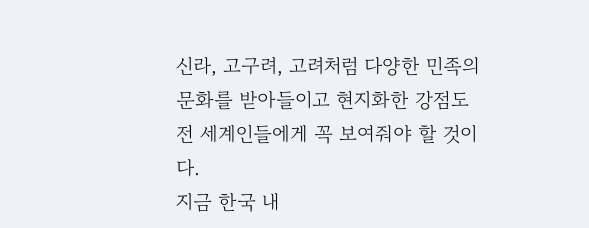신라, 고구려, 고려처럼 다양한 민족의 문화를 받아들이고 현지화한 강점도 전 세계인들에게 꼭 보여줘야 할 것이다.
지금 한국 내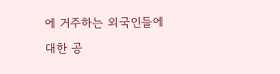에 거주하는 외국인들에 대한 공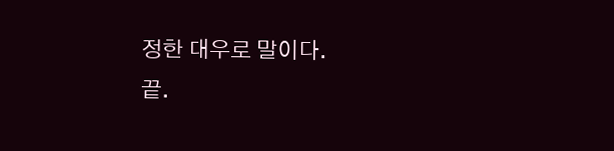정한 대우로 말이다.
끝.